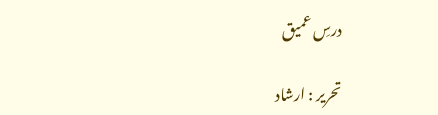درسِ عمیق

تحریر : ارشاد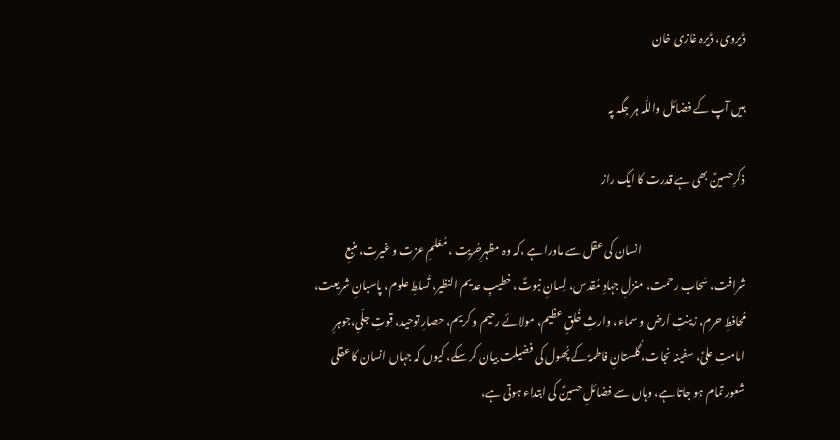ڈیروی، ڈیرہ غازی خان

ہیں آپ کے فضائل واللّٰہ ہر جگہ پہ

ذکرِحسینؑ بھی ہے قدرت کا ایک راز

                                                انسان کی عقل سے ماورا ہے ،کہ وہ مظہرِحُریت ، مُعّلمِ عزت و غیرت، منبعِ شرافت، سَحاب رحمت، منزلِ جہادِ مُقدس، لِسانِ نبوتؐ، خطیبِ عدیم النظیر، تُسلطِ علوم، پاسبانِ شریعت، مُحافطِ حرم، زینتِ اَرض و سماء، وارثِ خُلقِ عظیم، مولائے رحیم و کریم، حصارِ توحید، قوتِ جلّیِ،جوہرِ امامتِ علیؑ، سفینہ نجات، گُلستانِ فاطمہؑ کے پُھول کی فضیلت بیان کر سکے، کیوں کہ جہاں انسان کا عقلی شعور تمام ہو جاتا ہے، وہاں سے فضائلِ حسینؑ کی ابتداء ہوتی ہے،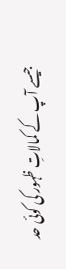جیسے آپ کے کمالاتِ ظہور کی کوئی حد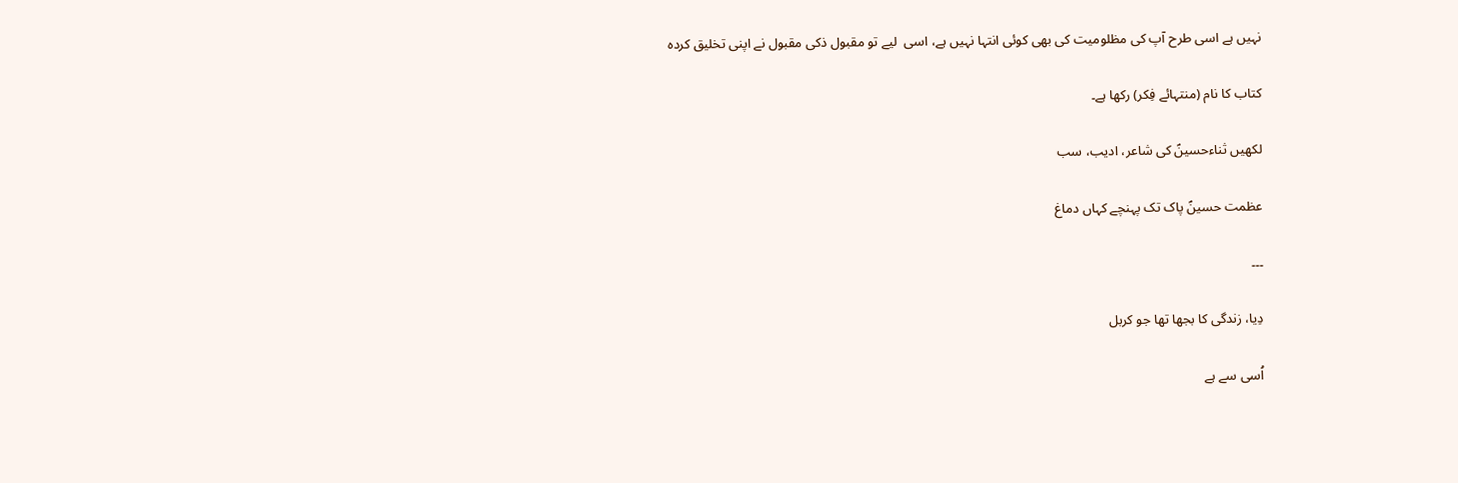نہیں ہے اسی طرح آپ کی مظلومیت کی بھی کوئی انتہا نہیں ہے، اسی  لیے تو مقبول ذکی مقبول نے اپنی تخلیق کردہ

کتاب کا نام (منتہائے فِکر) رکھا ہے۔

لکھیں ثناءحسینؑ کی شاعر، ادیب، سب

عظمت حسینؑ پاک تک پہنچے کہاں دماغ

۔۔۔

دِیا، زندگی کا بجھا تھا جو کربل

اُسی سے ہے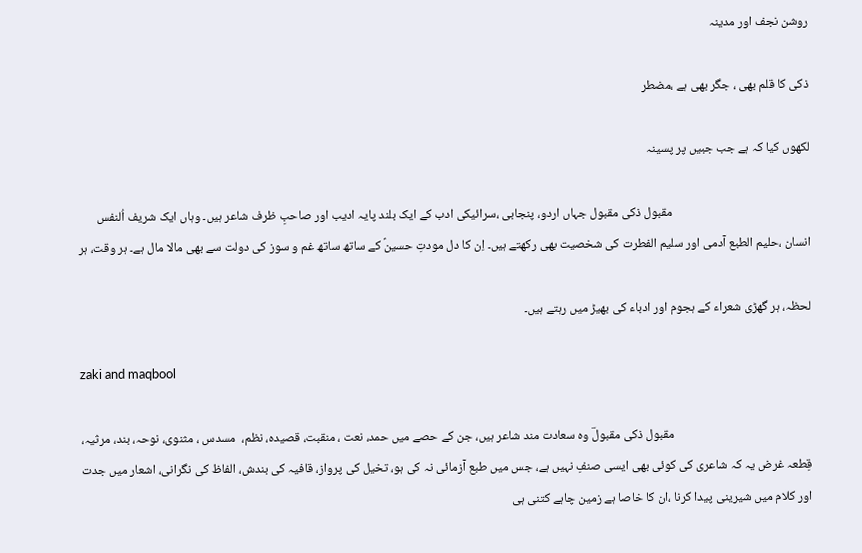روشن نجف اور مدینہ

ذکی کا قلم بھی ، جگر بھی ہے ،مضطر

لکھوں کیا کہ ہے جب جبیں پر پسینہ

                                                مقبول ذکی مقبول جہاں اردو، پنجابی ،سرائیکی ادب کے ایک بلند پایہ ادیب اور صاحبِ ظرف شاعر ہیں۔ وہاں ایک شریف اُلنفس انسان ،حلیم الطبع آدمی اور سلیم الفطرت کی شخصیت بھی رکھتے ہیں۔ اِن کا دل مودتِ حسینؑ کے ساتھ ساتھ غم و سوز کی دولت سے بھی مالا مال ہے۔ ہر وقت، ہر

لحظہ، ہر گھڑی شعراء کے ہجوم اور ادباء کی بھیڑ میں رہتے ہیں۔

zaki and maqbool

                                                مقبول ذکی مقبولؔ وہ سعادت مند شاعر ہیں، جن کے حصے میں حمد، نعت ، منقبت، قصیدہ، نظم،  مسدس ، مثنوی، نوحہ، بند، مرثیہ، قِطعہ غرض یہ کہ شاعری کی کوئی بھی ایسی صنفِ نہیں ہے، جس میں طبع آزمائی نہ کی ہو، تخیل کی پرواز، قافیہ کی بندش، الفاظ کی نگرانی، اشعار میں جدت اور کلام میں شیرینی پیدا کرنا ،ان کا خاصا ہے زمین چاہے کتنی ہی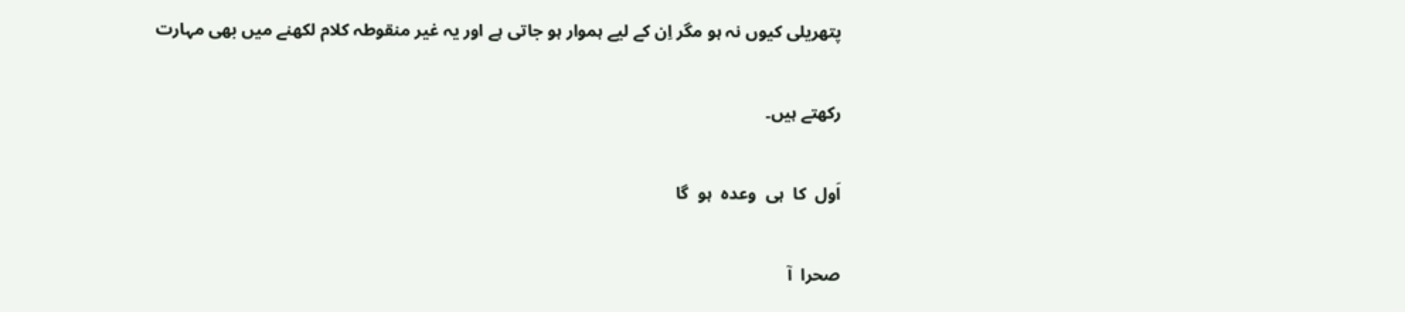پتھریلی کیوں نہ ہو مگر اِن کے لیے ہموار ہو جاتی ہے اور یہ غیر منقوطہ کلام لکھنے میں بھی مہارت

رکھتے ہیں۔

اَول  کا  ہی  وعدہ  ہو  گا

صحرا  آ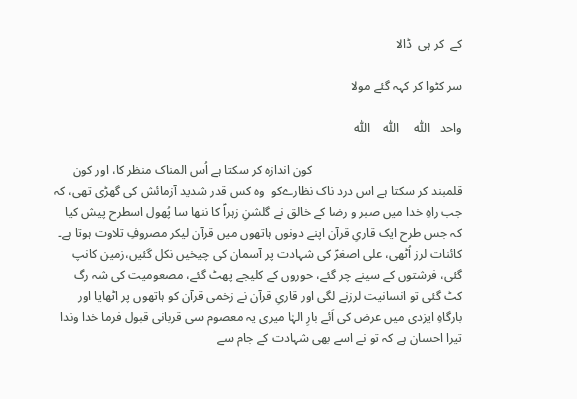کے  کر ہی  ڈالا

سر کٹوا کر کہہ گئے مولا

واحد   اللّٰہ     اللّٰہ    اللّٰہ

                                                کون اندازہ کر سکتا ہے اُس المناک منظر کا، اور کون قلمبند کر سکتا ہے اس درد ناک نظارےکو  وہ کس قدر شدید آزمائش کی گھڑی تھی، کہ جب راہِ خدا میں صبر و رضا کے خالق نے گلشنِ زہراؑ کا ننھا سا پُھول اسطرح پیش کیا کہ جس طرح ایک قاریِ قرآن اپنے دونوں ہاتھوں میں قرآن لیکر مصروفِ تلاوت ہوتا ہے۔ کائنات لرز اُٹھی، علی اصغرؑ کی شہادت پر آسمان کی چیخیں نکل گئیں،زمین کانپ گئی، فرشتوں کے سینے چر گئے، حوروں کے کلیجے پھٹ گئے، مصعومیت کی شہ رگ کٹ گئی تو انسانیت لرزنے لگی اور قاریِ قرآن نے زخمی قرآن کو ہاتھوں پر اٹھایا اور بارگاہِ ایزدی میں عرض کی اَئے بارِ الہٰا میری یہ معصوم سی قربانی قبول فرما خدا وندا تیرا احسان ہے کہ تو نے اسے بھی شہادت کے جام سے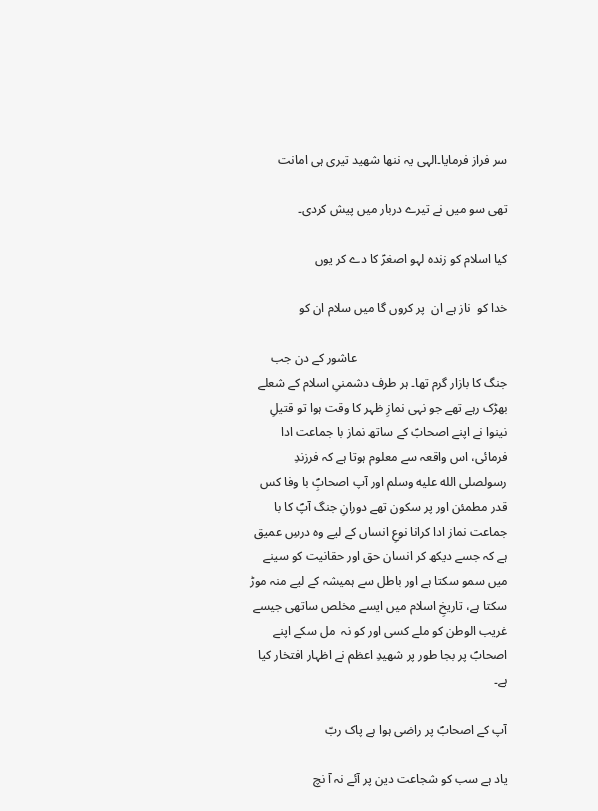سر فراز فرمایا۔الہی یہ ننھا شھید تیری ہی امانت

تھی سو میں نے تیرے دربار میں پیش کردی۔

کیا اسلام کو زندہ لہو اصغرؑ کا دے کر یوں

خدا کو  ناز ہے ان  پر کروں گا میں سلام ان کو

                                                عاشور کے دن جب جنگ کا بازار گرم تھا۔ ہر طرف دشمنیِ اسلام کے شعلے بھڑک رہے تھے جو نہی نمازِ ظہر کا وقت ہوا تو قتیلِ نینوا نے اپنے اصحابؑ کے ساتھ نماز با جماعت ادا فرمائی، اس واقعہ سے معلوم ہوتا ہے کہ فرزندِ رسولصلى الله عليه وسلم اور آپ اصحابِؐ با وفا کس قدر مطمئن اور پر سکون تھے دورانِ جنگ آپؐ کا با جماعت نماز ادا کرانا نوعِ انساں کے لیے وہ درسِ عمیق ہے کہ جسے دیکھ کر انسان حق اور حقانیت کو سینے میں سمو سکتا ہے اور باطل سے ہمیشہ کے لیے منہ موڑ سکتا ہے، تاریخِ اسلام میں ایسے مخلص ساتھی جیسے غریب الوطن کو ملے کسی اور کو نہ  مل سکے اپنے اصحابؐ پر بجا طور پر شھیدِ اعظم نے اظہار افتخار کیا ہے۔

آپ کے اصحابؐ پر راضی ہوا ہے پاک ربّ

یاد ہے سب کو شجاعت دین پر آئے نہ آ نچ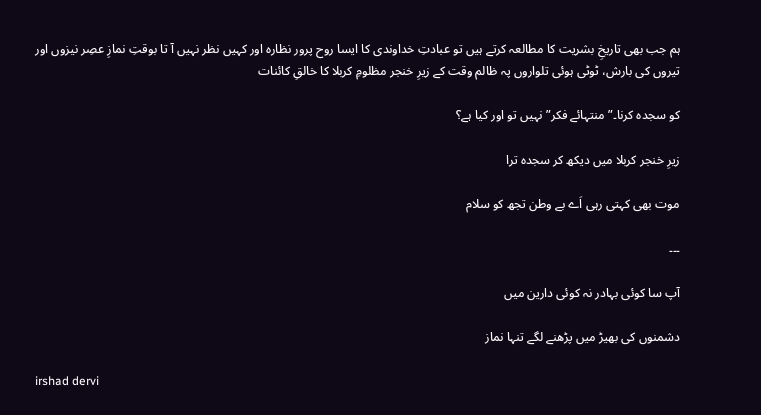ہم جب بھی تاریخِ بشریت کا مطالعہ کرتے ہیں تو عبادتِ خداوندی کا ایسا روح پرور نظارہ اور کہیں نظر نہیں آ تا بوقتِ نمازِ عصِر نیزوں اور تیروں کی بارش، ٹوٹی ہوئی تلواروں پہ ظالم وقت کے زیرِ خنجر مظلومِ کربلا کا خالقِ کائنات

کو سجدہ کرنا۔”منتہائے فکر” نہیں تو اور کیا ہے؟

زیرِ خنجر کربلا میں دیکھ کر سجدہ ترا

موت بھی کہتی رہی اَے بے وطن تجھ کو سلام

۔۔۔

آپ سا کوئی بہادر نہ کوئی دارین میں

دشمنوں کی بھیڑ میں پڑھنے لگے تنہا نماز

irshad dervi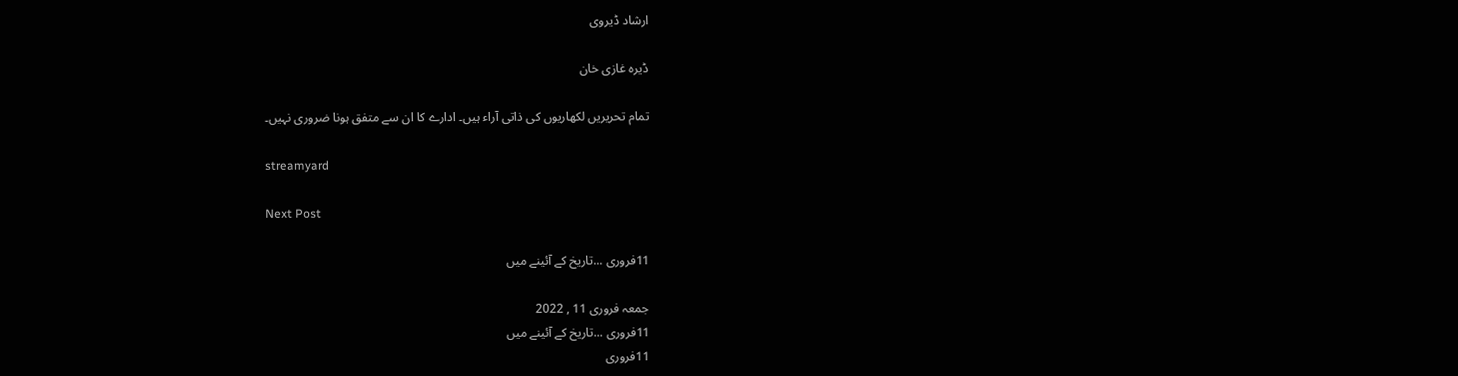ارشاد ڈیروی

ڈیرہ غازی خان

تمام تحریریں لکھاریوں کی ذاتی آراء ہیں۔ ادارے کا ان سے متفق ہونا ضروری نہیں۔

streamyard

Next Post

11فروری ...تاریخ کے آئینے میں

جمعہ فروری 11 , 2022
11فروری ...تاریخ کے آئینے میں
11فروری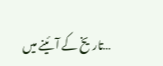…تاریخ کے آئینے میں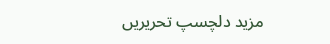مزید دلچسپ تحریریں